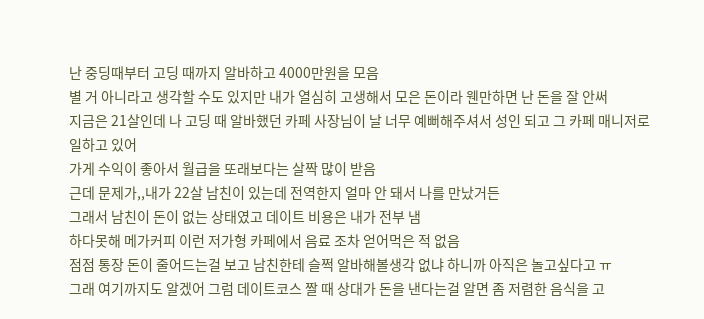난 중딩때부터 고딩 때까지 알바하고 4000만원을 모음
별 거 아니라고 생각할 수도 있지만 내가 열심히 고생해서 모은 돈이라 웬만하면 난 돈을 잘 안써
지금은 21살인데 나 고딩 때 알바했던 카페 사장님이 날 너무 예뻐해주셔서 성인 되고 그 카페 매니저로 일하고 있어
가게 수익이 좋아서 월급을 또래보다는 살짝 많이 받음
근데 문제가,,내가 22살 남친이 있는데 전역한지 얼마 안 돼서 나를 만났거든
그래서 남친이 돈이 없는 상태였고 데이트 비용은 내가 전부 냄
하다못해 메가커피 이런 저가형 카페에서 음료 조차 얻어먹은 적 없음
점점 통장 돈이 줄어드는걸 보고 남친한테 슬쩍 알바해볼생각 없냐 하니까 아직은 놀고싶다고 ㅠ
그래 여기까지도 알겠어 그럼 데이트코스 짤 때 상대가 돈을 낸다는걸 알면 좀 저렴한 음식을 고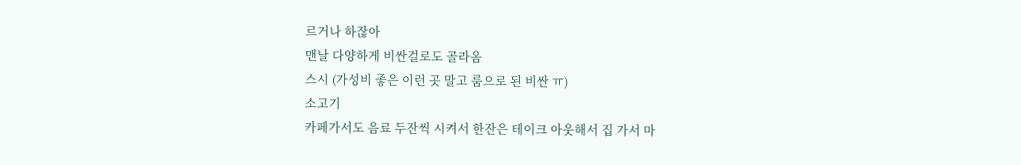르거나 하잖아
맨날 다양하게 비싼걸로도 골라옴
스시 (가성비 좋은 이런 곳 말고 룸으로 된 비싼 ㅠ)
소고기
카페가서도 음료 두잔씩 시켜서 한잔은 테이크 아웃해서 집 가서 마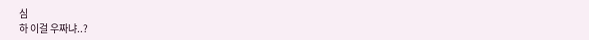심
하 이걸 우짜냐..?